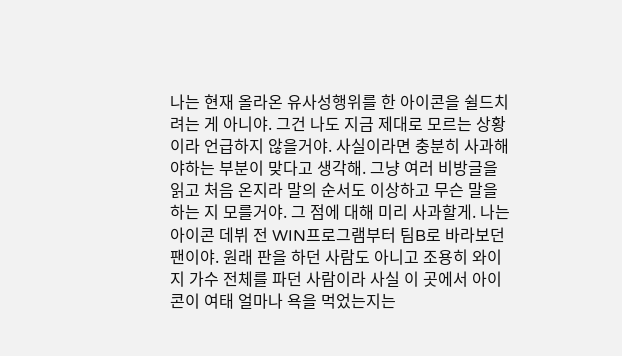나는 현재 올라온 유사성행위를 한 아이콘을 쉴드치려는 게 아니야. 그건 나도 지금 제대로 모르는 상황이라 언급하지 않을거야. 사실이라면 충분히 사과해야하는 부분이 맞다고 생각해. 그냥 여러 비방글을 읽고 처음 온지라 말의 순서도 이상하고 무슨 말을 하는 지 모를거야. 그 점에 대해 미리 사과할게. 나는 아이콘 데뷔 전 WIN프로그램부터 팀B로 바라보던 팬이야. 원래 판을 하던 사람도 아니고 조용히 와이지 가수 전체를 파던 사람이라 사실 이 곳에서 아이콘이 여태 얼마나 욕을 먹었는지는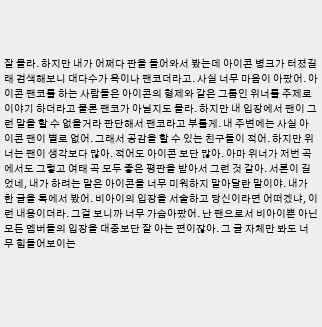잘 몰라. 하지만 내가 어쩌다 판을 들어와서 봤는데 아이콘 병크가 터졌길래 검색해보니 대다수가 욕이나 팬코더라고. 사실 너무 마음이 아팠어. 아이콘 팬코를 하는 사람들은 아이콘의 형제와 같은 그룹인 위너를 주제로 이야기 하더라고 물론 팬코가 아닐지도 몰라. 하지만 내 입장에서 팬이 그런 말을 할 수 없을거라 판단해서 팬코라고 부를게. 내 주변에는 사실 아이콘 팬이 별로 없어. 그래서 공감을 할 수 있는 친구들이 적어. 하지만 위너는 팬이 생각보다 많아. 적어도 아이콘 보단 많아. 아마 위너가 저번 곡에서도 그렇고 여태 곡 모두 좋은 평판을 받아서 그런 것 같아. 서론이 길었네, 내가 하려는 말은 아이콘을 너무 미워하지 말아달란 말이야. 내가 한 글을 톡에서 봤어. 비아이의 입장을 서술하고 당신이라면 어떠겠냐, 이런 내용이더라. 그걸 보니까 너무 가슴아팠어. 난 팬으로서 비아이뿐 아닌 모든 멤버들의 입장을 대중보단 잘 아는 편이잖아. 그 글 자체만 봐도 너무 힘들어보이는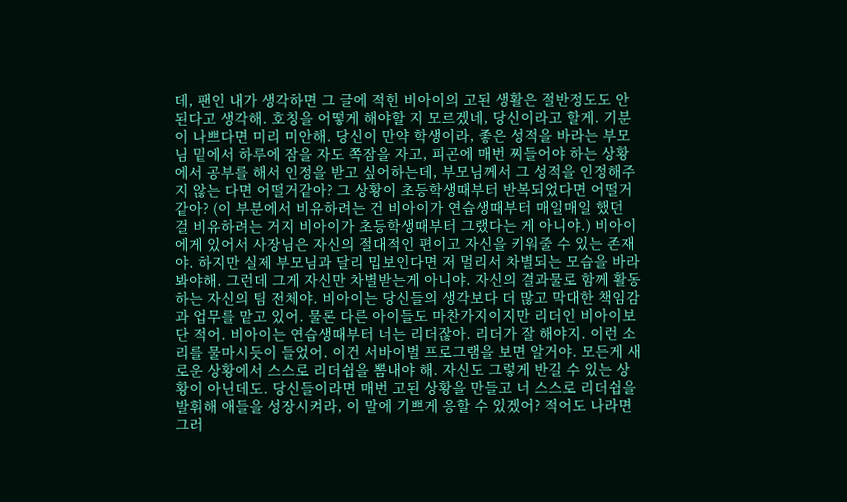데, 팬인 내가 생각하면 그 글에 적힌 비아이의 고된 생활은 절반정도도 안 된다고 생각해. 호칭을 어떻게 해야할 지 모르겠네, 당신이라고 할게. 기분이 나쁘다면 미리 미안해. 당신이 만약 학생이라, 좋은 성적을 바라는 부모님 밑에서 하루에 잠을 자도 쪽잠을 자고, 피곤에 매번 찌들어야 하는 상황에서 공부를 해서 인정을 받고 싶어하는데, 부모님께서 그 성적을 인정해주지 않는 다면 어떨거같아? 그 상황이 초등학생때부터 반복되었다면 어떨거같아? (이 부분에서 비유하려는 건 비아이가 연습생때부터 매일매일 했던 걸 비유하려는 거지 비아이가 초등학생때부터 그랬다는 게 아니야.) 비아이에게 있어서 사장님은 자신의 절대적인 편이고 자신을 키워줄 수 있는 존재야. 하지만 실제 부모님과 달리 밉보인다면 저 멀리서 차별되는 모습을 바라봐야해. 그런데 그게 자신만 차별받는게 아니야. 자신의 결과물로 함께 활동하는 자신의 팀 전체야. 비아이는 당신들의 생각보다 더 많고 막대한 책임감과 업무를 맡고 있어. 물론 다른 아이들도 마찬가지이지만 리더인 비아이보단 적어. 비아이는 연습생때부터 너는 리더잖아. 리더가 잘 해야지. 이런 소리를 물마시듯이 들었어. 이건 서바이벌 프로그램을 보면 알거야. 모든게 새로운 상황에서 스스로 리더쉽을 뽐내야 해. 자신도 그렇게 반길 수 있는 상황이 아닌데도. 당신들이라면 매번 고된 상황을 만들고 너 스스로 리더쉽을 발휘해 애들을 성장시켜라, 이 말에 기쁘게 응할 수 있겠어? 적어도 나라면 그러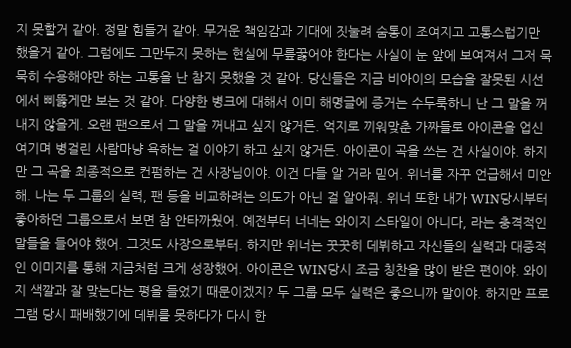지 못할거 같아. 정말 힘들거 같아. 무거운 책임감과 기대에 짓눌려 숨통이 조여지고 고통스럽기만 했을거 같아. 그럼에도 그만두지 못하는 현실에 무릎꿇어야 한다는 사실이 눈 앞에 보여져서 그저 묵묵히 수용해야만 하는 고통을 난 참지 못했을 것 같아. 당신들은 지금 비아이의 모습을 잘못된 시선에서 삐뚫게만 보는 것 같아. 다양한 병크에 대해서 이미 해명글에 증거는 수두룩하니 난 그 말을 꺼내지 않을게. 오랜 팬으로서 그 말을 꺼내고 싶지 않거든. 억지로 끼워맞춘 가짜들로 아이콘을 업신여기며 병걸린 사람마냥 욕하는 걸 이야기 하고 싶지 않거든. 아이콘이 곡을 쓰는 건 사실이야. 하지만 그 곡을 최종적으로 컨펌하는 건 사장님이야. 이건 다들 알 거라 믿어. 위너를 자꾸 언급해서 미안해. 나는 두 그룹의 실력, 팬 등을 비교하려는 의도가 아닌 걸 알아줘. 위너 또한 내가 WIN당시부터 좋아하던 그룹으로서 보면 참 안타까웠어. 예전부터 너네는 와이지 스타일이 아니다, 라는 충격적인 말들을 들어야 했어. 그것도 사장으로부터. 하지만 위너는 꿋꿋히 데뷔하고 자신들의 실력과 대중적인 이미지를 통해 지금처럼 크게 성장했어. 아이콘은 WIN당시 조금 칭찬을 많이 받은 편이야. 와이지 색깔과 잘 맞는다는 평을 들었기 때문이겠지? 두 그룹 모두 실력은 좋으니까 말이야. 하지만 프로그램 당시 패배했기에 데뷔를 못하다가 다시 한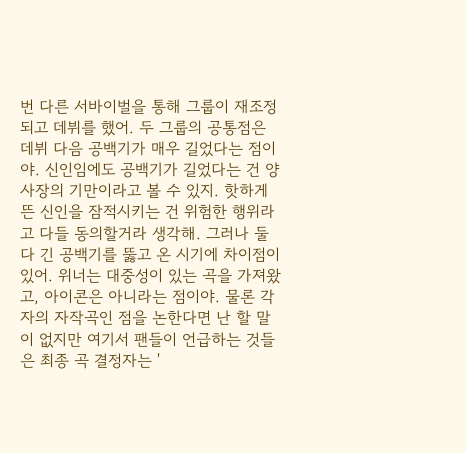번 다른 서바이벌을 통해 그룹이 재조정 되고 데뷔를 했어. 두 그룹의 공통점은 데뷔 다음 공백기가 매우 길었다는 점이야. 신인임에도 공백기가 길었다는 건 양사장의 기만이라고 볼 수 있지. 핫하게 뜬 신인을 잠적시키는 건 위험한 행위라고 다들 동의할거라 생각해. 그러나 둘 다 긴 공백기를 뚫고 온 시기에 차이점이 있어. 위너는 대중성이 있는 곡을 가져왔고, 아이콘은 아니라는 점이야. 물론 각자의 자작곡인 점을 논한다면 난 할 말이 없지만 여기서 팬들이 언급하는 것들은 최종 곡 결정자는 '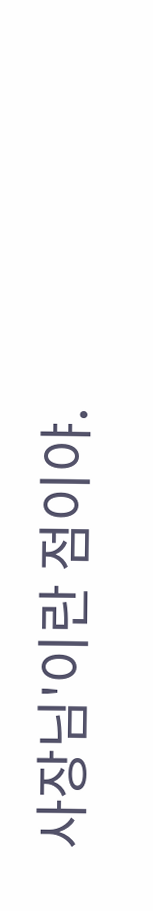사장님'이란 점이야.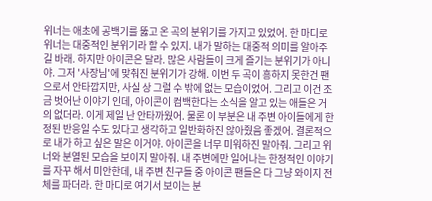위너는 애초에 공백기를 뚫고 온 곡의 분위기를 가지고 있었어. 한 마디로 위너는 대중적인 분위기라 할 수 있지. 내가 말하는 대중적 의미를 알아주길 바래. 하지만 아이콘은 달라. 많은 사람들이 크게 즐기는 분위기가 아니야. 그저 '사장님'에 맞춰진 분위기가 강해. 이번 두 곡이 흥하지 못한건 팬으로서 안타깝지만, 사실 상 그럴 수 밖에 없는 모습이었어. 그리고 이건 조금 벗어난 이야기 인데, 아이콘이 컴백한다는 소식을 알고 있는 애들은 거의 없더라. 이게 제일 난 안타까웠어. 물론 이 부분은 내 주변 아이들에게 한정된 반응일 수도 있다고 생각하고 일반화하진 않아줬음 좋겠어. 결론적으로 내가 하고 싶은 말은 이거야. 아이콘을 너무 미워하진 말아줘. 그리고 위너와 분열된 모습을 보이지 말아줘. 내 주변에만 일어나는 한정적인 이야기를 자꾸 해서 미안한데, 내 주변 친구들 중 아이콘 팬들은 다 그냥 와이지 전체를 파더라. 한 마디로 여기서 보이는 분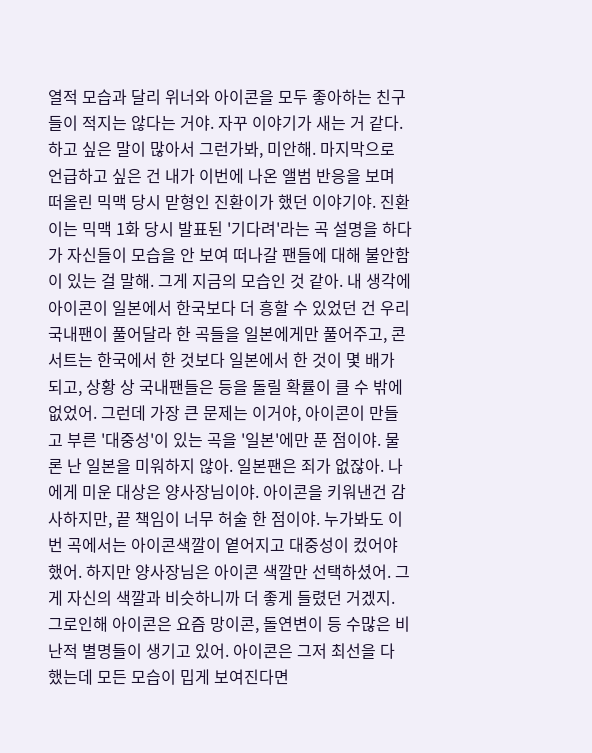열적 모습과 달리 위너와 아이콘을 모두 좋아하는 친구들이 적지는 않다는 거야. 자꾸 이야기가 새는 거 같다. 하고 싶은 말이 많아서 그런가봐, 미안해. 마지막으로 언급하고 싶은 건 내가 이번에 나온 앨범 반응을 보며 떠올린 믹맥 당시 맏형인 진환이가 했던 이야기야. 진환이는 믹맥 1화 당시 발표된 '기다려'라는 곡 설명을 하다가 자신들이 모습을 안 보여 떠나갈 팬들에 대해 불안함이 있는 걸 말해. 그게 지금의 모습인 것 같아. 내 생각에 아이콘이 일본에서 한국보다 더 흥할 수 있었던 건 우리 국내팬이 풀어달라 한 곡들을 일본에게만 풀어주고, 콘서트는 한국에서 한 것보다 일본에서 한 것이 몇 배가 되고, 상황 상 국내팬들은 등을 돌릴 확률이 클 수 밖에 없었어. 그런데 가장 큰 문제는 이거야, 아이콘이 만들고 부른 '대중성'이 있는 곡을 '일본'에만 푼 점이야. 물론 난 일본을 미워하지 않아. 일본팬은 죄가 없잖아. 나에게 미운 대상은 양사장님이야. 아이콘을 키워낸건 감사하지만, 끝 책임이 너무 허술 한 점이야. 누가봐도 이번 곡에서는 아이콘색깔이 옅어지고 대중성이 컸어야 했어. 하지만 양사장님은 아이콘 색깔만 선택하셨어. 그게 자신의 색깔과 비슷하니까 더 좋게 들렸던 거겠지. 그로인해 아이콘은 요즘 망이콘, 돌연변이 등 수많은 비난적 별명들이 생기고 있어. 아이콘은 그저 최선을 다 했는데 모든 모습이 밉게 보여진다면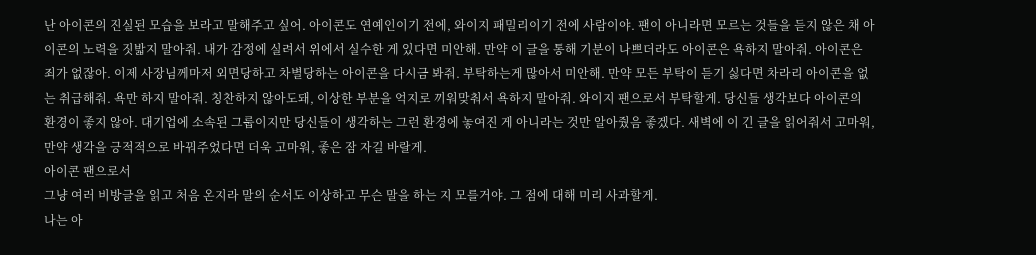난 아이콘의 진실된 모습을 보라고 말해주고 싶어. 아이콘도 연예인이기 전에, 와이지 패밀리이기 전에 사람이야. 팬이 아니라면 모르는 것들을 듣지 않은 채 아이콘의 노력을 짓밟지 말아줘. 내가 감정에 실려서 위에서 실수한 게 있다면 미안해. 만약 이 글을 통해 기분이 나쁘더라도 아이콘은 욕하지 말아줘. 아이콘은 죄가 없잖아. 이제 사장님께마저 외면당하고 차별당하는 아이콘을 다시금 봐줘. 부탁하는게 많아서 미안해. 만약 모든 부탁이 듣기 싫다면 차라리 아이콘을 없는 취급해줘. 욕만 하지 말아줘. 칭찬하지 않아도돼, 이상한 부분을 억지로 끼워맞춰서 욕하지 말아줘. 와이지 팬으로서 부탁할게. 당신들 생각보다 아이콘의 환경이 좋지 않아. 대기업에 소속된 그룹이지만 당신들이 생각하는 그런 환경에 놓여진 게 아니라는 것만 알아줬음 좋겠다. 새벽에 이 긴 글을 읽어줘서 고마워, 만약 생각을 긍적적으로 바꿔주었다면 더욱 고마워, 좋은 잠 자길 바랄게.
아이콘 팬으로서
그냥 여러 비방글을 읽고 처음 온지라 말의 순서도 이상하고 무슨 말을 하는 지 모를거야. 그 점에 대해 미리 사과할게.
나는 아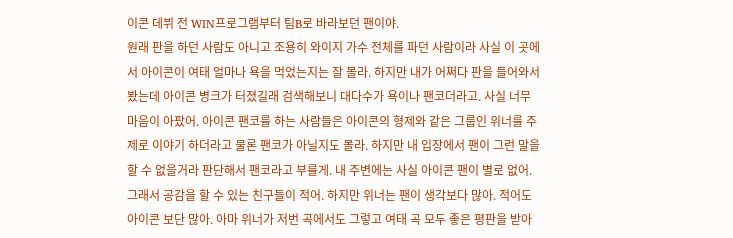이콘 데뷔 전 WIN프로그램부터 팀B로 바라보던 팬이야.
원래 판을 하던 사람도 아니고 조용히 와이지 가수 전체를 파던 사람이라 사실 이 곳에서 아이콘이 여태 얼마나 욕을 먹었는지는 잘 몰라. 하지만 내가 어쩌다 판을 들어와서 봤는데 아이콘 병크가 터졌길래 검색해보니 대다수가 욕이나 팬코더라고. 사실 너무 마음이 아팠어. 아이콘 팬코를 하는 사람들은 아이콘의 형제와 같은 그룹인 위너를 주제로 이야기 하더라고 물론 팬코가 아닐지도 몰라. 하지만 내 입장에서 팬이 그런 말을 할 수 없을거라 판단해서 팬코라고 부를게. 내 주변에는 사실 아이콘 팬이 별로 없어. 그래서 공감을 할 수 있는 친구들이 적어. 하지만 위너는 팬이 생각보다 많아. 적어도 아이콘 보단 많아. 아마 위너가 저번 곡에서도 그렇고 여태 곡 모두 좋은 평판을 받아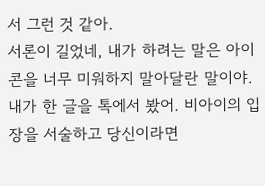서 그런 것 같아.
서론이 길었네, 내가 하려는 말은 아이콘을 너무 미워하지 말아달란 말이야.
내가 한 글을 톡에서 봤어. 비아이의 입장을 서술하고 당신이라면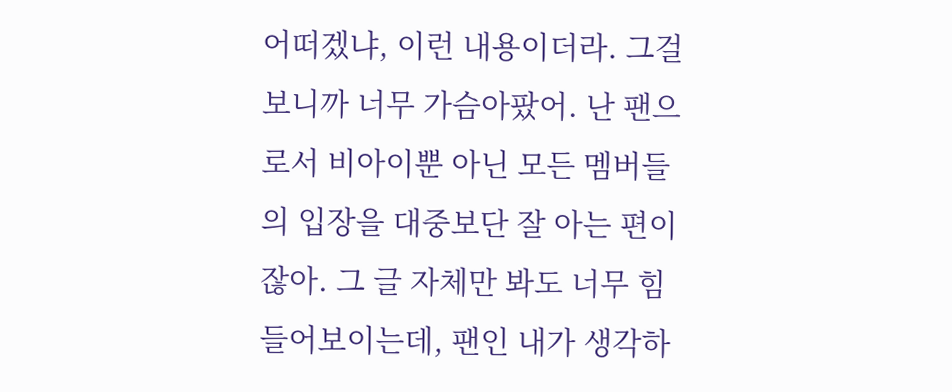어떠겠냐, 이런 내용이더라. 그걸 보니까 너무 가슴아팠어. 난 팬으로서 비아이뿐 아닌 모든 멤버들의 입장을 대중보단 잘 아는 편이잖아. 그 글 자체만 봐도 너무 힘들어보이는데, 팬인 내가 생각하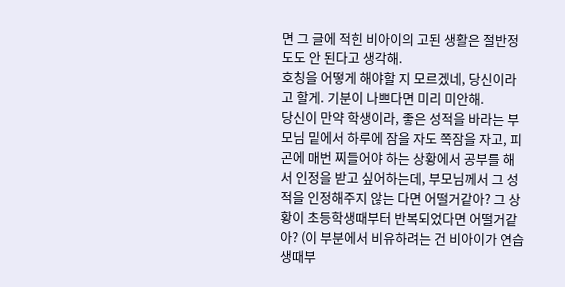면 그 글에 적힌 비아이의 고된 생활은 절반정도도 안 된다고 생각해.
호칭을 어떻게 해야할 지 모르겠네, 당신이라고 할게. 기분이 나쁘다면 미리 미안해.
당신이 만약 학생이라, 좋은 성적을 바라는 부모님 밑에서 하루에 잠을 자도 쪽잠을 자고, 피곤에 매번 찌들어야 하는 상황에서 공부를 해서 인정을 받고 싶어하는데, 부모님께서 그 성적을 인정해주지 않는 다면 어떨거같아? 그 상황이 초등학생때부터 반복되었다면 어떨거같아? (이 부분에서 비유하려는 건 비아이가 연습생때부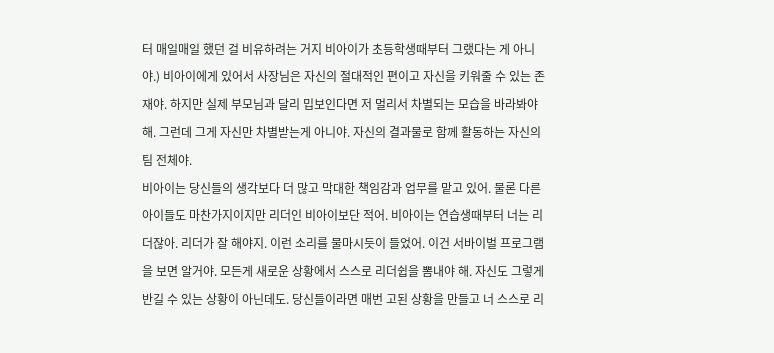터 매일매일 했던 걸 비유하려는 거지 비아이가 초등학생때부터 그랬다는 게 아니야.) 비아이에게 있어서 사장님은 자신의 절대적인 편이고 자신을 키워줄 수 있는 존재야. 하지만 실제 부모님과 달리 밉보인다면 저 멀리서 차별되는 모습을 바라봐야해. 그런데 그게 자신만 차별받는게 아니야. 자신의 결과물로 함께 활동하는 자신의 팀 전체야.
비아이는 당신들의 생각보다 더 많고 막대한 책임감과 업무를 맡고 있어. 물론 다른 아이들도 마찬가지이지만 리더인 비아이보단 적어. 비아이는 연습생때부터 너는 리더잖아. 리더가 잘 해야지. 이런 소리를 물마시듯이 들었어. 이건 서바이벌 프로그램을 보면 알거야. 모든게 새로운 상황에서 스스로 리더쉽을 뽐내야 해. 자신도 그렇게 반길 수 있는 상황이 아닌데도. 당신들이라면 매번 고된 상황을 만들고 너 스스로 리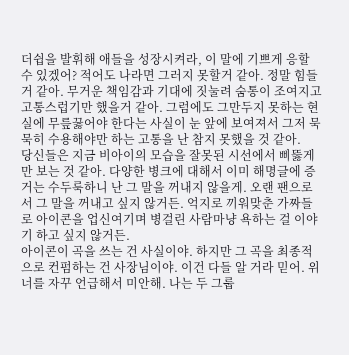더쉽을 발휘해 애들을 성장시켜라, 이 말에 기쁘게 응할 수 있겠어? 적어도 나라면 그러지 못할거 같아. 정말 힘들거 같아. 무거운 책임감과 기대에 짓눌려 숨통이 조여지고 고통스럽기만 했을거 같아. 그럼에도 그만두지 못하는 현실에 무릎꿇어야 한다는 사실이 눈 앞에 보여져서 그저 묵묵히 수용해야만 하는 고통을 난 참지 못했을 것 같아.
당신들은 지금 비아이의 모습을 잘못된 시선에서 삐뚫게만 보는 것 같아. 다양한 병크에 대해서 이미 해명글에 증거는 수두룩하니 난 그 말을 꺼내지 않을게. 오랜 팬으로서 그 말을 꺼내고 싶지 않거든. 억지로 끼워맞춘 가짜들로 아이콘을 업신여기며 병걸린 사람마냥 욕하는 걸 이야기 하고 싶지 않거든.
아이콘이 곡을 쓰는 건 사실이야. 하지만 그 곡을 최종적으로 컨펌하는 건 사장님이야. 이건 다들 알 거라 믿어. 위너를 자꾸 언급해서 미안해. 나는 두 그룹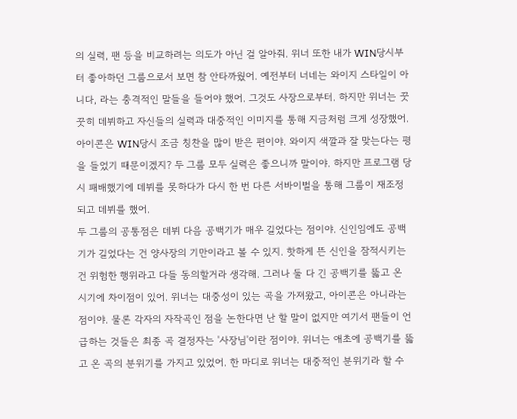의 실력, 팬 등을 비교하려는 의도가 아닌 걸 알아줘. 위너 또한 내가 WIN당시부터 좋아하던 그룹으로서 보면 참 안타까웠어. 예전부터 너네는 와이지 스타일이 아니다, 라는 충격적인 말들을 들어야 했어. 그것도 사장으로부터. 하지만 위너는 꿋꿋히 데뷔하고 자신들의 실력과 대중적인 이미지를 통해 지금처럼 크게 성장했어. 아이콘은 WIN당시 조금 칭찬을 많이 받은 편이야. 와이지 색깔과 잘 맞는다는 평을 들었기 때문이겠지? 두 그룹 모두 실력은 좋으니까 말이야. 하지만 프로그램 당시 패배했기에 데뷔를 못하다가 다시 한 번 다른 서바이벌을 통해 그룹이 재조정 되고 데뷔를 했어.
두 그룹의 공통점은 데뷔 다음 공백기가 매우 길었다는 점이야. 신인임에도 공백기가 길었다는 건 양사장의 기만이라고 볼 수 있지. 핫하게 뜬 신인을 잠적시키는 건 위험한 행위라고 다들 동의할거라 생각해. 그러나 둘 다 긴 공백기를 뚫고 온 시기에 차이점이 있어. 위너는 대중성이 있는 곡을 가져왔고, 아이콘은 아니라는 점이야. 물론 각자의 자작곡인 점을 논한다면 난 할 말이 없지만 여기서 팬들이 언급하는 것들은 최종 곡 결정자는 '사장님'이란 점이야. 위너는 애초에 공백기를 뚫고 온 곡의 분위기를 가지고 있었어. 한 마디로 위너는 대중적인 분위기라 할 수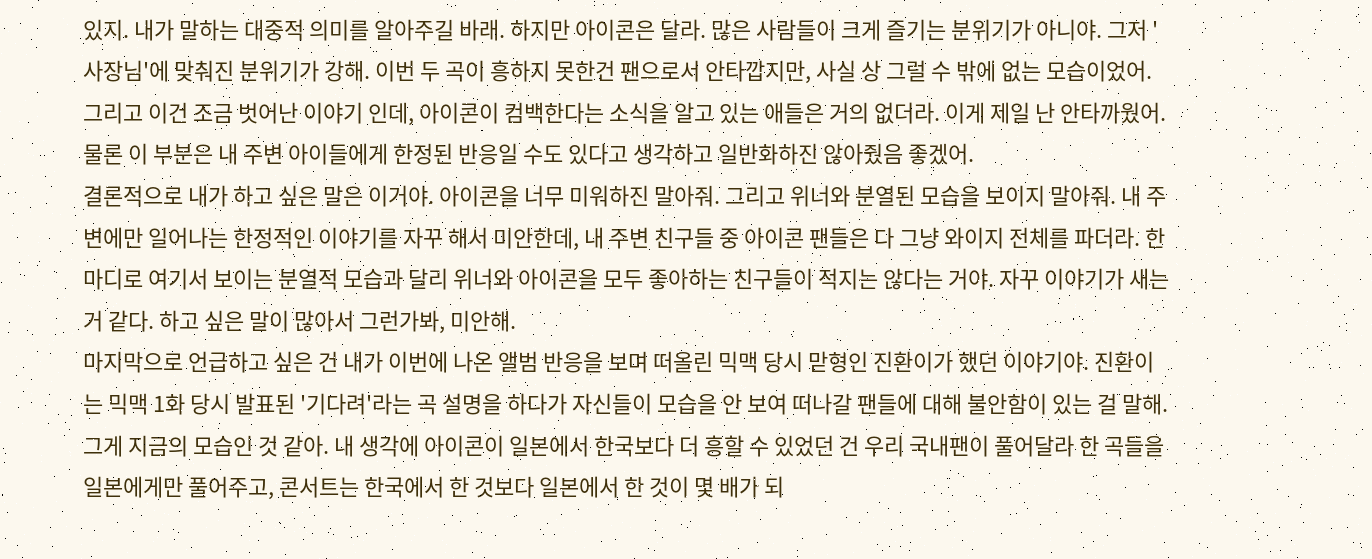있지. 내가 말하는 대중적 의미를 알아주길 바래. 하지만 아이콘은 달라. 많은 사람들이 크게 즐기는 분위기가 아니야. 그저 '사장님'에 맞춰진 분위기가 강해. 이번 두 곡이 흥하지 못한건 팬으로서 안타깝지만, 사실 상 그럴 수 밖에 없는 모습이었어. 그리고 이건 조금 벗어난 이야기 인데, 아이콘이 컴백한다는 소식을 알고 있는 애들은 거의 없더라. 이게 제일 난 안타까웠어. 물론 이 부분은 내 주변 아이들에게 한정된 반응일 수도 있다고 생각하고 일반화하진 않아줬음 좋겠어.
결론적으로 내가 하고 싶은 말은 이거야. 아이콘을 너무 미워하진 말아줘. 그리고 위너와 분열된 모습을 보이지 말아줘. 내 주변에만 일어나는 한정적인 이야기를 자꾸 해서 미안한데, 내 주변 친구들 중 아이콘 팬들은 다 그냥 와이지 전체를 파더라. 한 마디로 여기서 보이는 분열적 모습과 달리 위너와 아이콘을 모두 좋아하는 친구들이 적지는 않다는 거야. 자꾸 이야기가 새는 거 같다. 하고 싶은 말이 많아서 그런가봐, 미안해.
마지막으로 언급하고 싶은 건 내가 이번에 나온 앨범 반응을 보며 떠올린 믹맥 당시 맏형인 진환이가 했던 이야기야. 진환이는 믹맥 1화 당시 발표된 '기다려'라는 곡 설명을 하다가 자신들이 모습을 안 보여 떠나갈 팬들에 대해 불안함이 있는 걸 말해. 그게 지금의 모습인 것 같아. 내 생각에 아이콘이 일본에서 한국보다 더 흥할 수 있었던 건 우리 국내팬이 풀어달라 한 곡들을 일본에게만 풀어주고, 콘서트는 한국에서 한 것보다 일본에서 한 것이 몇 배가 되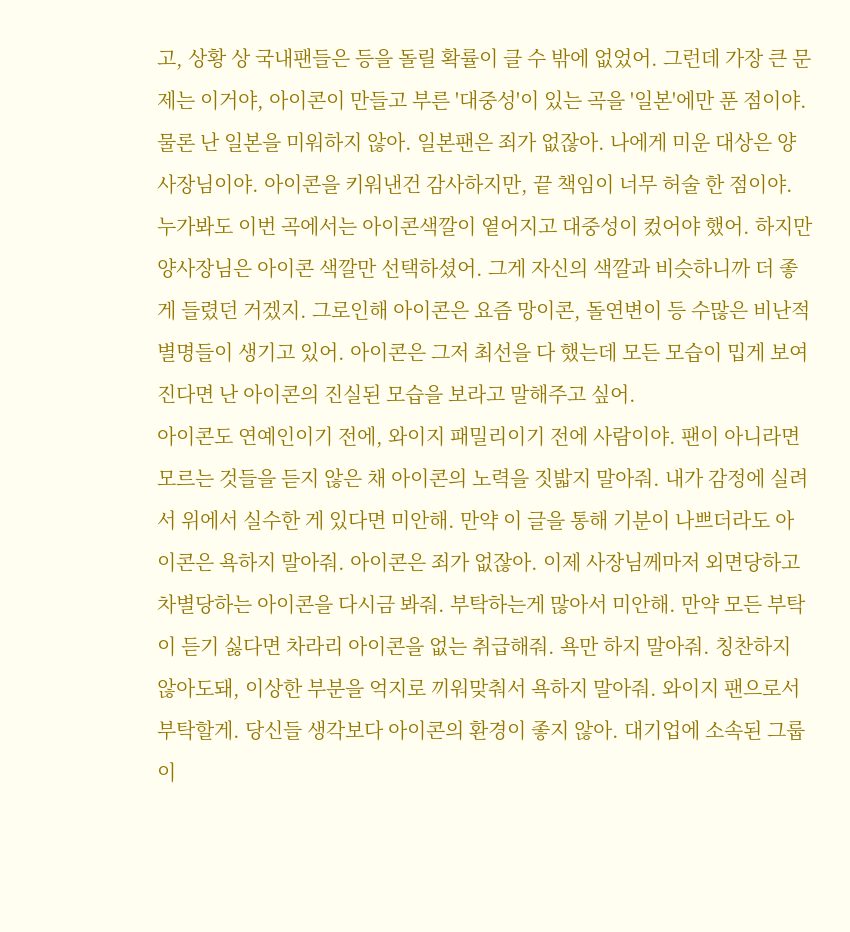고, 상황 상 국내팬들은 등을 돌릴 확률이 클 수 밖에 없었어. 그런데 가장 큰 문제는 이거야, 아이콘이 만들고 부른 '대중성'이 있는 곡을 '일본'에만 푼 점이야. 물론 난 일본을 미워하지 않아. 일본팬은 죄가 없잖아. 나에게 미운 대상은 양사장님이야. 아이콘을 키워낸건 감사하지만, 끝 책임이 너무 허술 한 점이야. 누가봐도 이번 곡에서는 아이콘색깔이 옅어지고 대중성이 컸어야 했어. 하지만 양사장님은 아이콘 색깔만 선택하셨어. 그게 자신의 색깔과 비슷하니까 더 좋게 들렸던 거겠지. 그로인해 아이콘은 요즘 망이콘, 돌연변이 등 수많은 비난적 별명들이 생기고 있어. 아이콘은 그저 최선을 다 했는데 모든 모습이 밉게 보여진다면 난 아이콘의 진실된 모습을 보라고 말해주고 싶어.
아이콘도 연예인이기 전에, 와이지 패밀리이기 전에 사람이야. 팬이 아니라면 모르는 것들을 듣지 않은 채 아이콘의 노력을 짓밟지 말아줘. 내가 감정에 실려서 위에서 실수한 게 있다면 미안해. 만약 이 글을 통해 기분이 나쁘더라도 아이콘은 욕하지 말아줘. 아이콘은 죄가 없잖아. 이제 사장님께마저 외면당하고 차별당하는 아이콘을 다시금 봐줘. 부탁하는게 많아서 미안해. 만약 모든 부탁이 듣기 싫다면 차라리 아이콘을 없는 취급해줘. 욕만 하지 말아줘. 칭찬하지 않아도돼, 이상한 부분을 억지로 끼워맞춰서 욕하지 말아줘. 와이지 팬으로서 부탁할게. 당신들 생각보다 아이콘의 환경이 좋지 않아. 대기업에 소속된 그룹이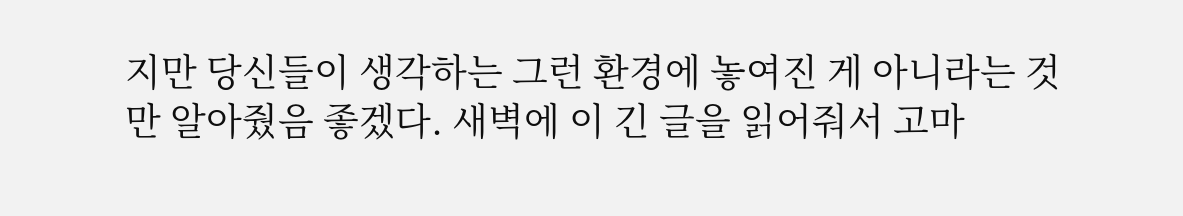지만 당신들이 생각하는 그런 환경에 놓여진 게 아니라는 것만 알아줬음 좋겠다. 새벽에 이 긴 글을 읽어줘서 고마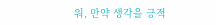워, 만약 생각을 긍적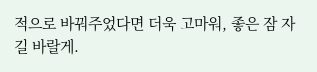적으로 바꿔주었다면 더욱 고마워, 좋은 잠 자길 바랄게.